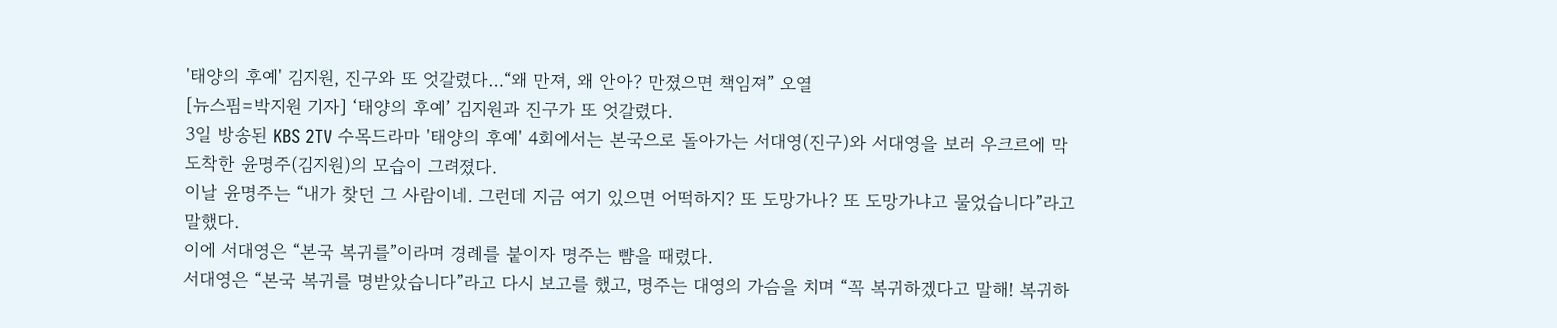'태양의 후예' 김지원, 진구와 또 엇갈렸다…“왜 만져, 왜 안아? 만졌으면 책임져” 오열
[뉴스핌=박지원 기자] ‘태양의 후예’ 김지원과 진구가 또 엇갈렸다.
3일 방송된 KBS 2TV 수목드라마 '태양의 후예' 4회에서는 본국으로 돌아가는 서대영(진구)와 서대영을 보러 우크르에 막 도착한 윤명주(김지원)의 모습이 그려졌다.
이날 윤명주는 “내가 찾던 그 사람이네. 그런데 지금 여기 있으면 어떡하지? 또 도망가나? 또 도망가냐고 물었습니다”라고 말했다.
이에 서대영은 “본국 복귀를”이라며 경례를 붙이자 명주는 뺨을 때렸다.
서대영은 “본국 복귀를 명받았습니다”라고 다시 보고를 했고, 명주는 대영의 가슴을 치며 “꼭 복귀하겠다고 말해! 복귀하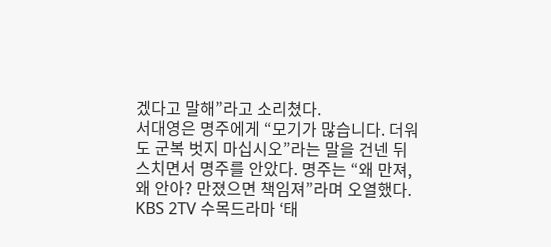겠다고 말해”라고 소리쳤다.
서대영은 명주에게 “모기가 많습니다. 더워도 군복 벗지 마십시오”라는 말을 건넨 뒤 스치면서 명주를 안았다. 명주는 “왜 만져, 왜 안아? 만졌으면 책임져”라며 오열했다.
KBS 2TV 수목드라마 ‘태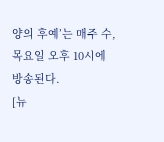양의 후예’는 매주 수, 목요일 오후 10시에 방송된다.
[뉴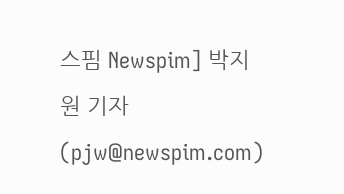스핌 Newspim] 박지원 기자 (pjw@newspim.com)